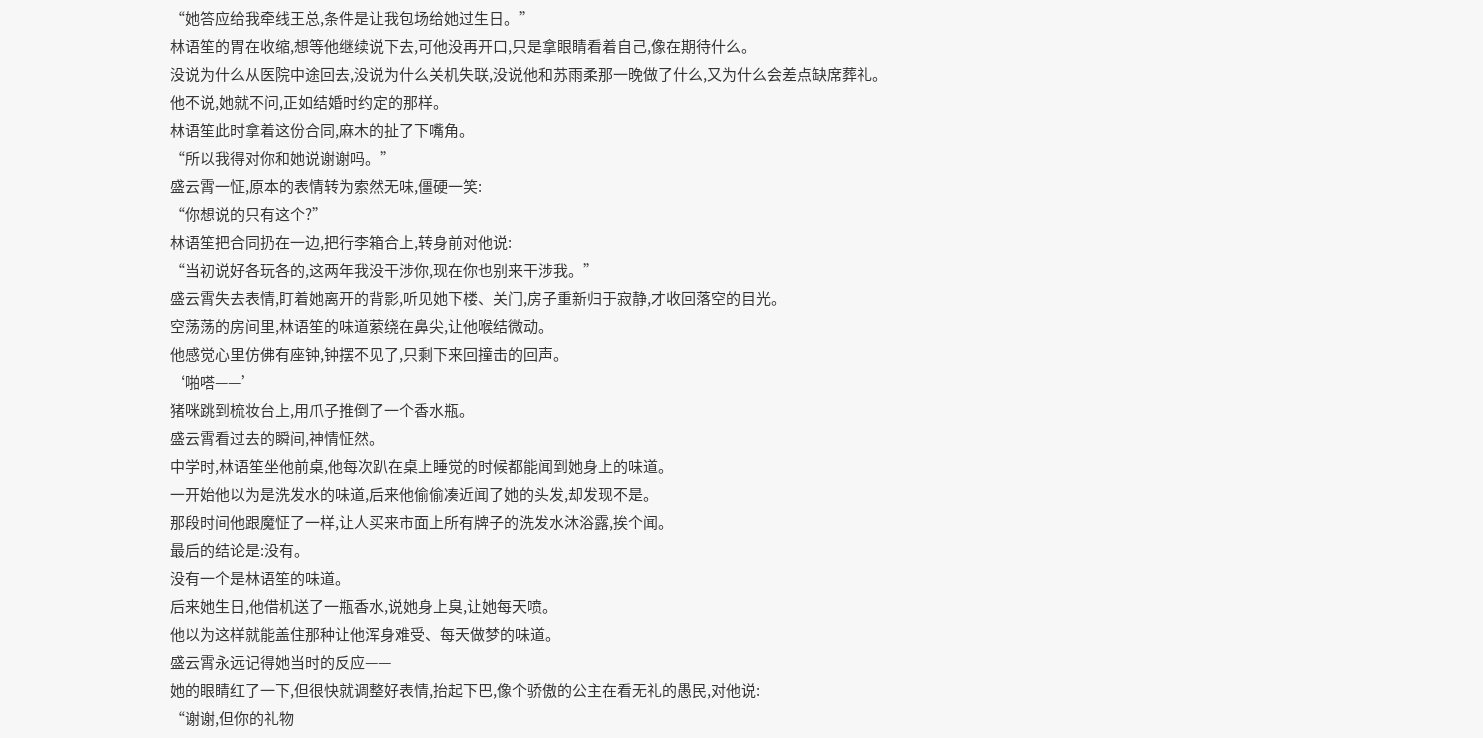“她答应给我牵线王总,条件是让我包场给她过生日。”
林语笙的胃在收缩,想等他继续说下去,可他没再开口,只是拿眼睛看着自己,像在期待什么。
没说为什么从医院中途回去,没说为什么关机失联,没说他和苏雨柔那一晚做了什么,又为什么会差点缺席葬礼。
他不说,她就不问,正如结婚时约定的那样。
林语笙此时拿着这份合同,麻木的扯了下嘴角。
“所以我得对你和她说谢谢吗。”
盛云霄一怔,原本的表情转为索然无味,僵硬一笑:
“你想说的只有这个?”
林语笙把合同扔在一边,把行李箱合上,转身前对他说:
“当初说好各玩各的,这两年我没干涉你,现在你也别来干涉我。”
盛云霄失去表情,盯着她离开的背影,听见她下楼、关门,房子重新归于寂静,才收回落空的目光。
空荡荡的房间里,林语笙的味道萦绕在鼻尖,让他喉结微动。
他感觉心里仿佛有座钟,钟摆不见了,只剩下来回撞击的回声。
‘啪嗒——’
猪咪跳到梳妆台上,用爪子推倒了一个香水瓶。
盛云霄看过去的瞬间,神情怔然。
中学时,林语笙坐他前桌,他每次趴在桌上睡觉的时候都能闻到她身上的味道。
一开始他以为是洗发水的味道,后来他偷偷凑近闻了她的头发,却发现不是。
那段时间他跟魔怔了一样,让人买来市面上所有牌子的洗发水沐浴露,挨个闻。
最后的结论是:没有。
没有一个是林语笙的味道。
后来她生日,他借机送了一瓶香水,说她身上臭,让她每天喷。
他以为这样就能盖住那种让他浑身难受、每天做梦的味道。
盛云霄永远记得她当时的反应——
她的眼睛红了一下,但很快就调整好表情,抬起下巴,像个骄傲的公主在看无礼的愚民,对他说:
“谢谢,但你的礼物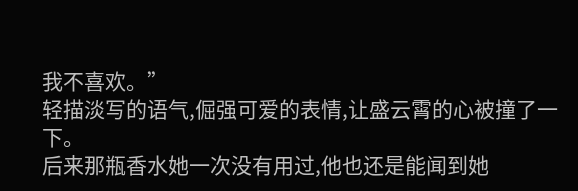我不喜欢。”
轻描淡写的语气,倔强可爱的表情,让盛云霄的心被撞了一下。
后来那瓶香水她一次没有用过,他也还是能闻到她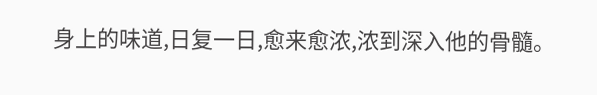身上的味道,日复一日,愈来愈浓,浓到深入他的骨髓。